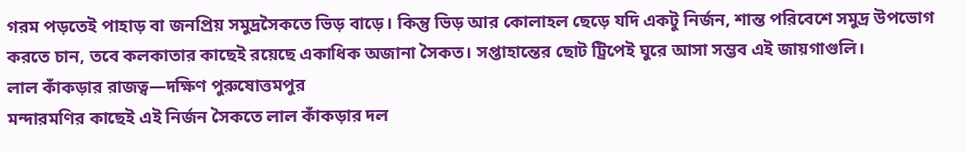গরম পড়তেই পাহাড় বা জনপ্রিয় সমুদ্রসৈকতে ভিড় বাড়ে। কিন্তু ভিড় আর কোলাহল ছেড়ে যদি একটু নির্জন, শান্ত পরিবেশে সমুদ্র উপভোগ করতে চান, তবে কলকাতার কাছেই রয়েছে একাধিক অজানা সৈকত। সপ্তাহান্তের ছোট ট্রিপেই ঘুরে আসা সম্ভব এই জায়গাগুলি।
লাল কাঁকড়ার রাজত্ব—দক্ষিণ পুরুষোত্তমপুর
মন্দারমণির কাছেই এই নির্জন সৈকতে লাল কাঁকড়ার দল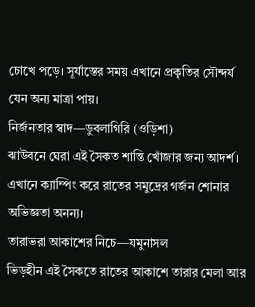চোখে পড়ে। সূর্যাস্তের সময় এখানে প্রকৃতির সৌন্দর্য যেন অন্য মাত্রা পায়।
নির্জনতার স্বাদ—ডুবলাগিরি (ওড়িশা)
ঝাউবনে ঘেরা এই সৈকত শান্তি খোঁজার জন্য আদর্শ। এখানে ক্যাম্পিং করে রাতের সমুদ্রের গর্জন শোনার অভিজ্ঞতা অনন্য।
তারাভরা আকাশের নিচে—যমুনাসল
ভিড়হীন এই সৈকতে রাতের আকাশে তারার মেলা আর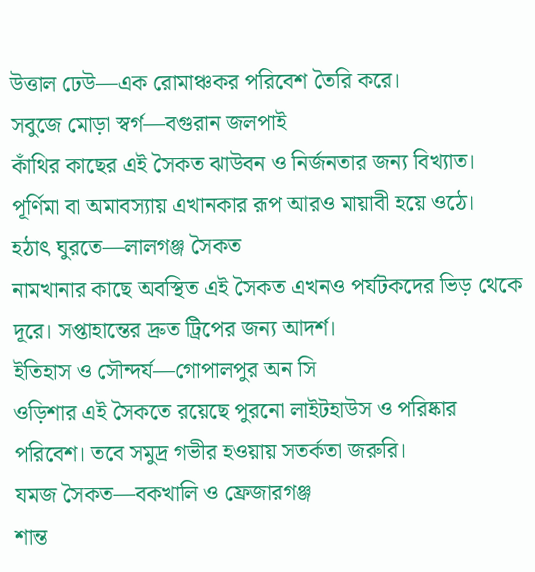উত্তাল ঢেউ—এক রোমাঞ্চকর পরিবেশ তৈরি করে।
সবুজে মোড়া স্বর্গ—বগুরান জলপাই
কাঁথির কাছের এই সৈকত ঝাউবন ও নির্জনতার জন্য বিখ্যাত। পূর্ণিমা বা অমাবস্যায় এখানকার রূপ আরও মায়াবী হয়ে ওঠে।
হঠাৎ ঘুরতে—লালগঞ্জ সৈকত
নামখানার কাছে অবস্থিত এই সৈকত এখনও পর্যটকদের ভিড় থেকে দূরে। সপ্তাহান্তের দ্রুত ট্রিপের জন্য আদর্শ।
ইতিহাস ও সৌন্দর্য—গোপালপুর অন সি
ওড়িশার এই সৈকতে রয়েছে পুরনো লাইটহাউস ও পরিষ্কার পরিবেশ। তবে সমুদ্র গভীর হওয়ায় সতর্কতা জরুরি।
যমজ সৈকত—বকখালি ও ফ্রেজারগঞ্জ
শান্ত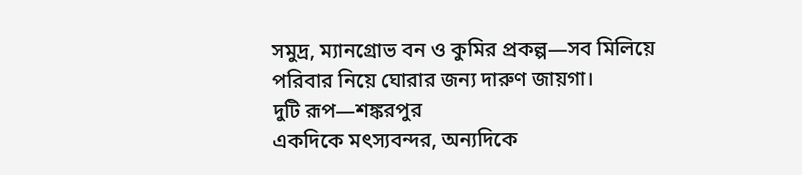সমুদ্র, ম্যানগ্রোভ বন ও কুমির প্রকল্প—সব মিলিয়ে পরিবার নিয়ে ঘোরার জন্য দারুণ জায়গা।
দুটি রূপ—শঙ্করপুর
একদিকে মৎস্যবন্দর, অন্যদিকে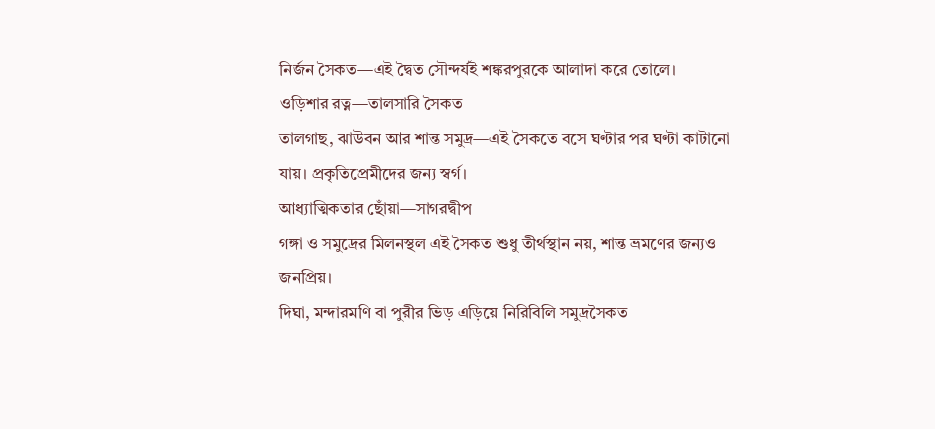নির্জন সৈকত—এই দ্বৈত সৌন্দর্যই শঙ্করপুরকে আলাদা করে তোলে।
ওড়িশার রত্ন—তালসারি সৈকত
তালগাছ, ঝাউবন আর শান্ত সমুদ্র—এই সৈকতে বসে ঘণ্টার পর ঘণ্টা কাটানো যায়। প্রকৃতিপ্রেমীদের জন্য স্বর্গ।
আধ্যাত্মিকতার ছোঁয়া—সাগরদ্বীপ
গঙ্গা ও সমুদ্রের মিলনস্থল এই সৈকত শুধু তীর্থস্থান নয়, শান্ত ভ্রমণের জন্যও জনপ্রিয়।
দিঘা, মন্দারমণি বা পুরীর ভিড় এড়িয়ে নিরিবিলি সমুদ্রসৈকত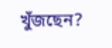খুঁজছেন?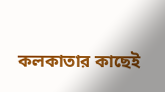কলকাতার কাছেই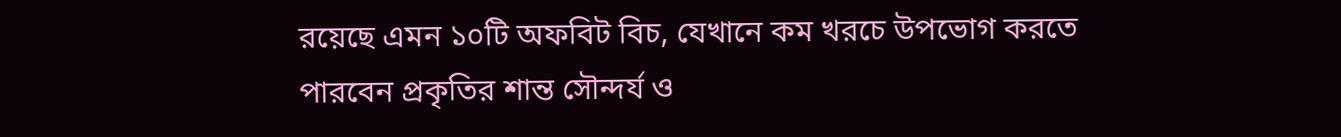রয়েছে এমন ১০টি অফবিট বিচ, যেখানে কম খরচে উপভোগ করতে পারবেন প্রকৃতির শান্ত সৌন্দর্য ও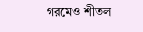গরমেও শীতল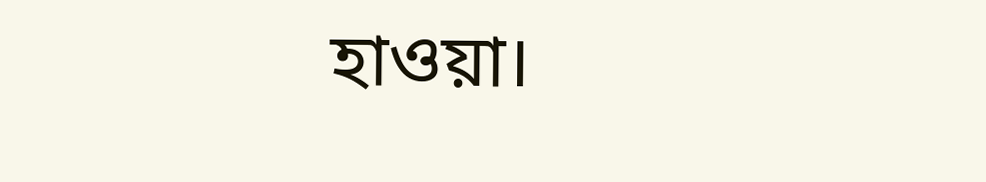হাওয়া।